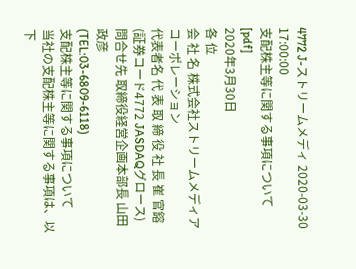4772 J-ストリームメディ 2020-03-30 17:00:00
支配株主等に関する事項について [pdf]
2020年3月30日
各 位
会 社 名 株式会社ストリームメディアコーポレーション
代表者名 代 表 取 締 役 社 長 崔 官鎔
(証券コード4772 JASDAQグロース)
問合せ先 取締役経営企画本部長 山田政彦
(TEL:03-6809-6118)
支配株主等に関する事項について
当社の支配株主等に関する事項は、以下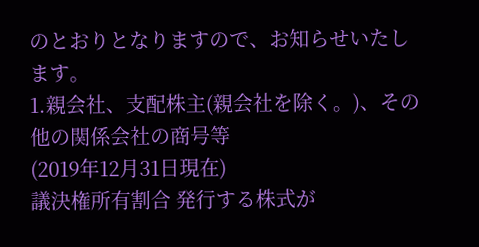のとおりとなりますので、お知らせいたします。
1.親会社、支配株主(親会社を除く。)、その他の関係会社の商号等
(2019年12月31日現在)
議決権所有割合 発行する株式が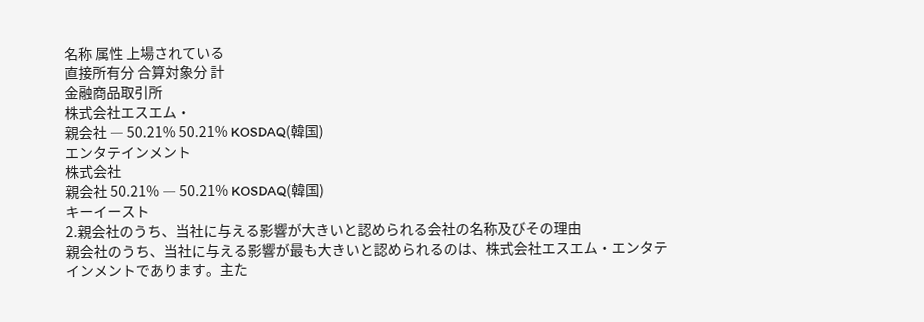名称 属性 上場されている
直接所有分 合算対象分 計
金融商品取引所
株式会社エスエム・
親会社 ― 50.21% 50.21% KOSDAQ(韓国)
エンタテインメント
株式会社
親会社 50.21% ― 50.21% KOSDAQ(韓国)
キーイースト
2.親会社のうち、当社に与える影響が大きいと認められる会社の名称及びその理由
親会社のうち、当社に与える影響が最も大きいと認められるのは、株式会社エスエム・エンタテ
インメントであります。主た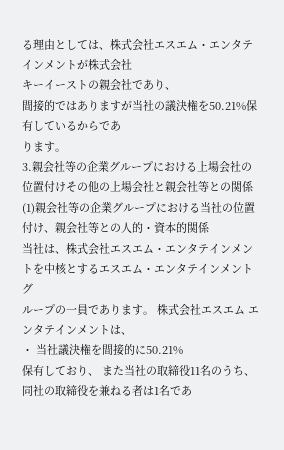る理由としては、株式会社エスエム・エンタテインメントが株式会社
キーイーストの親会社であり、
間接的ではありますが当社の議決権を50.21%保有しているからであ
ります。
3.親会社等の企業グループにおける上場会社の位置付けその他の上場会社と親会社等との関係
(1)親会社等の企業グループにおける当社の位置付け、親会社等との人的・資本的関係
当社は、株式会社エスエム・エンタテインメントを中核とするエスエム・エンタテインメントグ
ループの一員であります。 株式会社エスエム エンタテインメントは、
・ 当社議決権を間接的に50.21%
保有しており、 また当社の取締役11名のうち、 同社の取締役を兼ねる者は1名であ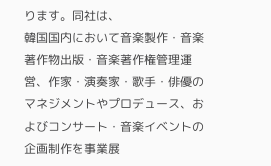ります。同社は、
韓国国内において音楽製作・音楽著作物出版・音楽著作権管理運営、作家・演奏家・歌手・俳優の
マネジメントやプロデュース、およびコンサート・音楽イベントの企画制作を事業展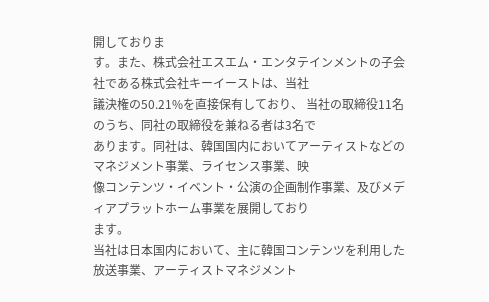開しておりま
す。また、株式会社エスエム・エンタテインメントの子会社である株式会社キーイーストは、当社
議決権の50.21%を直接保有しており、 当社の取締役11名のうち、同社の取締役を兼ねる者は3名で
あります。同社は、韓国国内においてアーティストなどのマネジメント事業、ライセンス事業、映
像コンテンツ・イベント・公演の企画制作事業、及びメディアプラットホーム事業を展開しており
ます。
当社は日本国内において、主に韓国コンテンツを利用した放送事業、アーティストマネジメント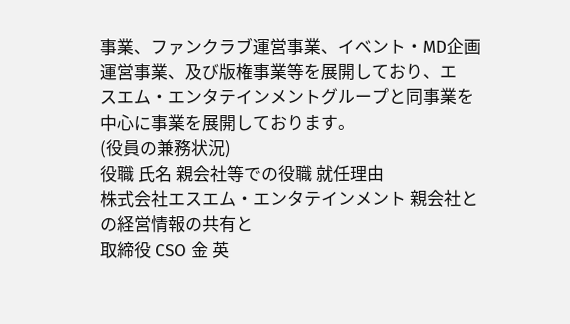事業、ファンクラブ運営事業、イベント・MD企画運営事業、及び版権事業等を展開しており、エ
スエム・エンタテインメントグループと同事業を中心に事業を展開しております。
(役員の兼務状況)
役職 氏名 親会社等での役職 就任理由
株式会社エスエム・エンタテインメント 親会社との経営情報の共有と
取締役 CSO 金 英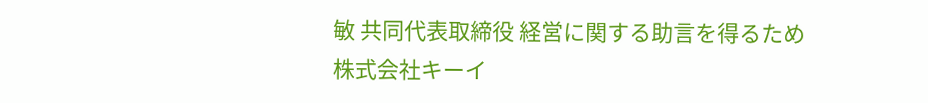敏 共同代表取締役 経営に関する助言を得るため
株式会社キーイ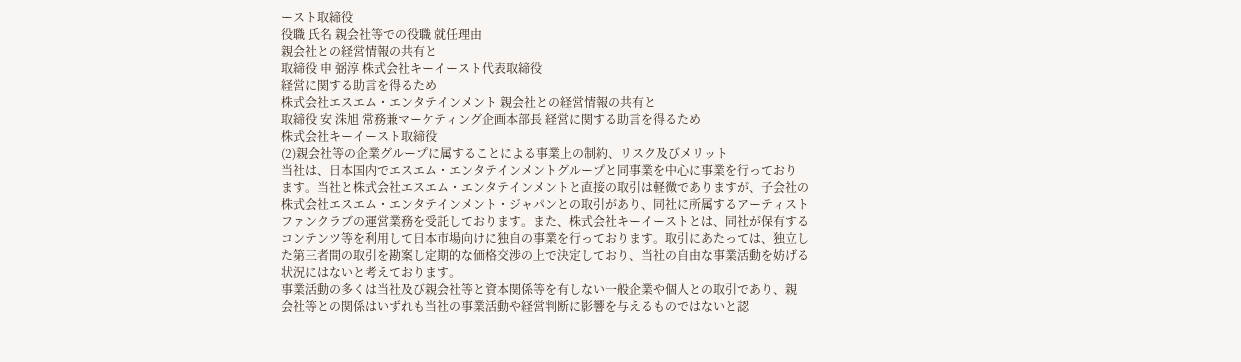ースト取締役
役職 氏名 親会社等での役職 就任理由
親会社との経営情報の共有と
取締役 申 弼淳 株式会社キーイースト代表取締役
経営に関する助言を得るため
株式会社エスエム・エンタテインメント 親会社との経営情報の共有と
取締役 安 洙旭 常務兼マーケティング企画本部長 経営に関する助言を得るため
株式会社キーイースト取締役
(2)親会社等の企業グループに属することによる事業上の制約、リスク及びメリット
当社は、日本国内でエスエム・エンタテインメントグループと同事業を中心に事業を行っており
ます。当社と株式会社エスエム・エンタテインメントと直接の取引は軽微でありますが、子会社の
株式会社エスエム・エンタテインメント・ジャパンとの取引があり、同社に所属するアーティスト
ファンクラブの運営業務を受託しております。また、株式会社キーイーストとは、同社が保有する
コンテンツ等を利用して日本市場向けに独自の事業を行っております。取引にあたっては、独立し
た第三者間の取引を勘案し定期的な価格交渉の上で決定しており、当社の自由な事業活動を妨げる
状況にはないと考えております。
事業活動の多くは当社及び親会社等と資本関係等を有しない一般企業や個人との取引であり、親
会社等との関係はいずれも当社の事業活動や経営判断に影響を与えるものではないと認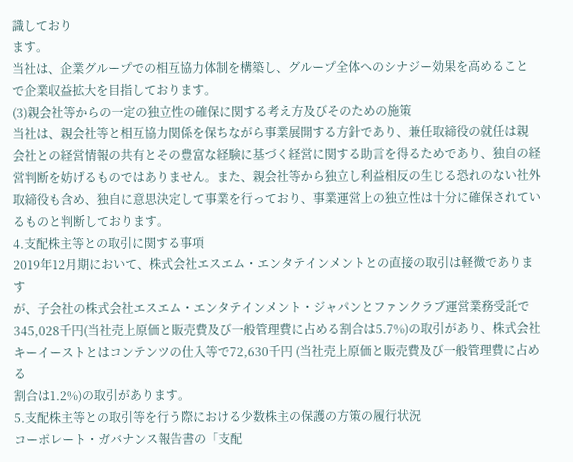識しており
ます。
当社は、企業グループでの相互協力体制を構築し、グループ全体へのシナジー効果を高めること
で企業収益拡大を目指しております。
(3)親会社等からの一定の独立性の確保に関する考え方及びそのための施策
当社は、親会社等と相互協力関係を保ちながら事業展開する方針であり、兼任取締役の就任は親
会社との経営情報の共有とその豊富な経験に基づく経営に関する助言を得るためであり、独自の経
営判断を妨げるものではありません。また、親会社等から独立し利益相反の生じる恐れのない社外
取締役も含め、独自に意思決定して事業を行っており、事業運営上の独立性は十分に確保されてい
るものと判断しております。
4.支配株主等との取引に関する事項
2019年12月期において、株式会社エスエム・エンタテインメントとの直接の取引は軽微であります
が、子会社の株式会社エスエム・エンタテインメント・ジャパンとファンクラブ運営業務受託で
345,028千円(当社売上原価と販売費及び一般管理費に占める割合は5.7%)の取引があり、株式会社
キーイーストとはコンテンツの仕入等で72,630千円 (当社売上原価と販売費及び一般管理費に占める
割合は1.2%)の取引があります。
5.支配株主等との取引等を行う際における少数株主の保護の方策の履行状況
コーポレート・ガバナンス報告書の「支配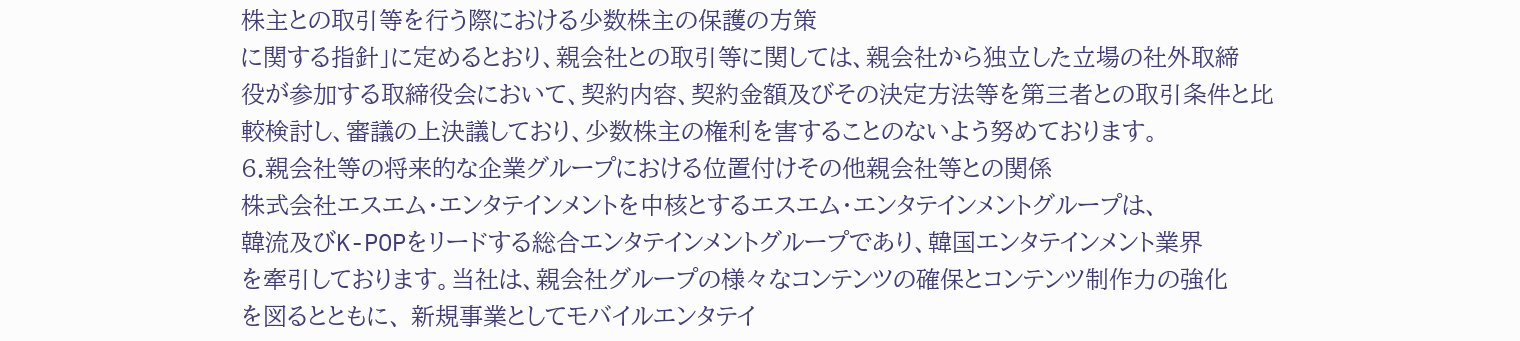株主との取引等を行う際における少数株主の保護の方策
に関する指針」に定めるとおり、親会社との取引等に関しては、親会社から独立した立場の社外取締
役が参加する取締役会において、契約内容、契約金額及びその決定方法等を第三者との取引条件と比
較検討し、審議の上決議しており、少数株主の権利を害することのないよう努めております。
6.親会社等の将来的な企業グループにおける位置付けその他親会社等との関係
株式会社エスエム・エンタテインメントを中核とするエスエム・エンタテインメントグループは、
韓流及びK-POPをリードする総合エンタテインメントグループであり、韓国エンタテインメント業界
を牽引しております。当社は、親会社グループの様々なコンテンツの確保とコンテンツ制作力の強化
を図るとともに、 新規事業としてモバイルエンタテイ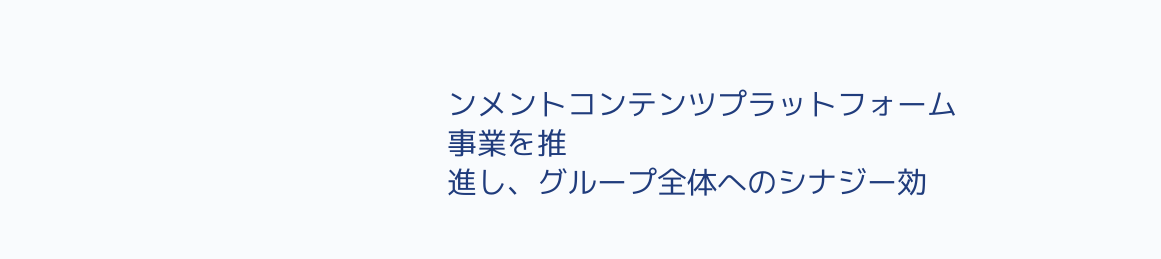ンメントコンテンツプラットフォーム事業を推
進し、グループ全体へのシナジー効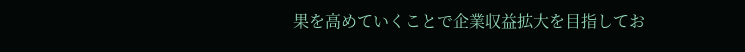果を高めていくことで企業収益拡大を目指してお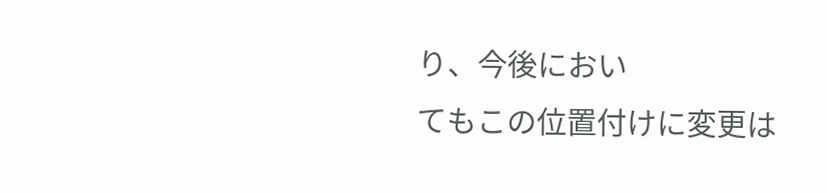り、今後におい
てもこの位置付けに変更は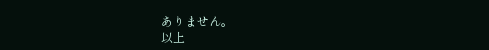ありません。
以上